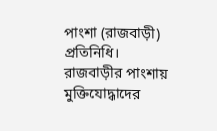পাংশা (রাজবাড়ী) প্রতিনিধি।
রাজবাড়ীর পাংশায় মুক্তিযোদ্ধাদের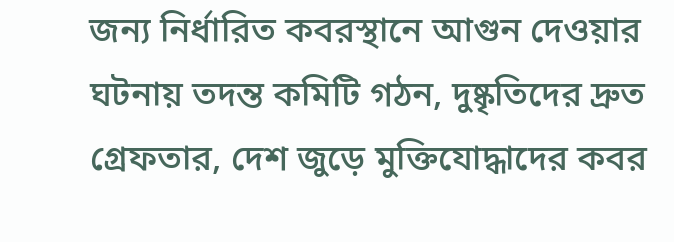জন্য নির্ধারিত কবরস্থানে আগুন দেওয়ার ঘটনায় তদন্ত কমিটি গঠন, দুষ্কৃতিদের দ্রুত গ্রেফতার, দেশ জুড়ে মুক্তিযোদ্ধাদের কবর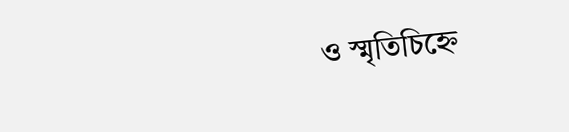ও স্মৃতিচিহ্নে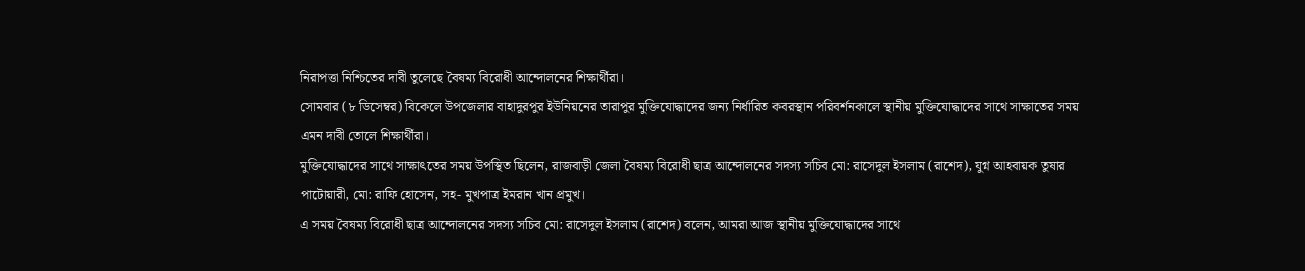নিরাপত্তা নিশ্চিতের দাবী তুলেছে বৈষম্য বিরোধী আন্দোলনের শিক্ষার্থীরা।
সোমবার (৮ ডিসেম্বর) বিকেলে উপজেলার বাহাদুরপুর ইউনিয়নের তারাপুর মুক্তিযোদ্ধাদের জন্য নির্ধারিত কবরস্থান পরিবর্শনকালে স্থানীয় মুক্তিযোদ্ধাদের সাথে সাক্ষাতের সময় এমন দাবী তোলে শিক্ষার্থীরা।
মুক্তিযোদ্ধাদের সাথে সাক্ষাৎতের সময় উপস্থিত ছিলেন, রাজবাড়ী জেলা বৈষম্য বিরোধী ছাত্র আন্দোলনের সদস্য সচিব মো: রাসেদুল ইসলাম (রাশেদ), যুগ্ন আহবায়ক তুষার পাটোয়ারী, মো: রাফি হোসেন, সহ- মুখপাত্র ইমরান খান প্রমুখ।
এ সময় বৈষম্য বিরোধী ছাত্র আন্দোলনের সদস্য সচিব মো: রাসেদুল ইসলাম (রাশেদ) বলেন, আমরা আজ স্থানীয় মুক্তিযোদ্ধাদের সাথে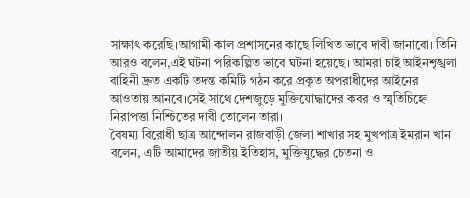সাক্ষাৎ করেছি।আগামী কাল প্রশাসনের কাছে লিখিত ভাবে দাবী জানাবো। তিনি আরও বলেন,এই ঘটনা পরিকল্পিত ভাবে ঘটনা হয়েছে। আমরা চাই আইনশৃঙ্খলা বাহিনী দ্রুত একটি তদন্ত কমিটি গঠন করে প্রকৃত অপরাধীদের আইনের আওতায় আনবে।সেই সাথে দেশজুড়ে মুক্তিযোদ্ধাদের কবর ও স্মৃতিচিহ্নে নিরাপত্তা নিশ্চিতের দাবী তোলেন তারা।
বৈষম্য বিরোধী ছাত্র আন্দোলন রাজবাড়ী জেলা শাখার সহ মুখপাত্র ইমরান খান বলেন, এটি আমাদের জাতীয় ইতিহাস, মুক্তিযুদ্ধের চেতনা ও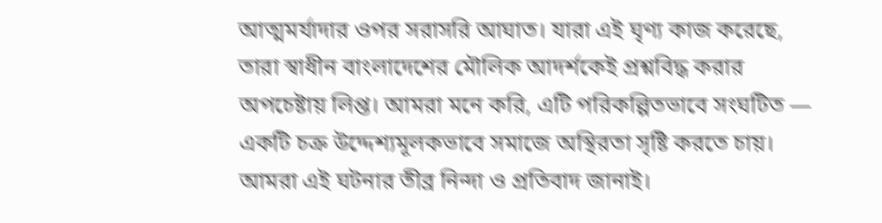আত্মমর্যাদার ওপর সরাসরি আঘাত। যারা এই ঘৃণ্য কাজ করেছে, তারা স্বাধীন বাংলাদেশের মৌলিক আদর্শকেই প্রশ্নবিদ্ধ করার অপচেষ্টায় লিপ্ত। আমরা মনে করি, এটি পরিকল্পিতভাবে সংঘটিত — একটি চক্র উদ্দেশ্যমূলকভাবে সমাজে অস্থিরতা সৃষ্টি করতে চায়। আমরা এই ঘটনার তীব্র নিন্দা ও প্রতিবাদ জানাই।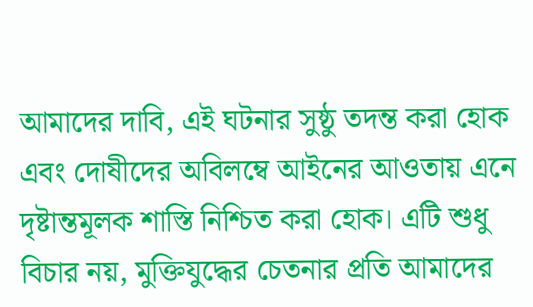আমাদের দাবি, এই ঘটনার সুষ্ঠু তদন্ত করা হোক এবং দোষীদের অবিলম্বে আইনের আওতায় এনে দৃষ্টান্তমূলক শাস্তি নিশ্চিত করা হোক। এটি শুধু বিচার নয়, মুক্তিযুদ্ধের চেতনার প্রতি আমাদের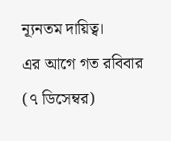ন্যূনতম দায়িত্ব।
এর আগে গত রবিবার (৭ ডিসেম্বর)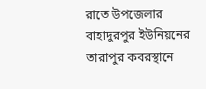রাতে উপজেলার বাহাদুরপুর ইউনিয়নের তারাপুর কবরস্থানে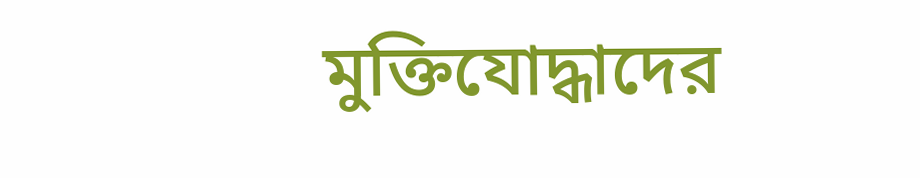মুক্তিযোদ্ধাদের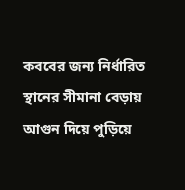কববের জন্য নির্ধারিত স্থানের সীমানা বেড়ায় আগুন দিয়ে পুড়িয়ে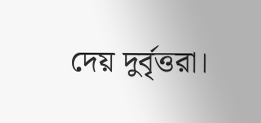দেয় দুর্বৃত্তরা।